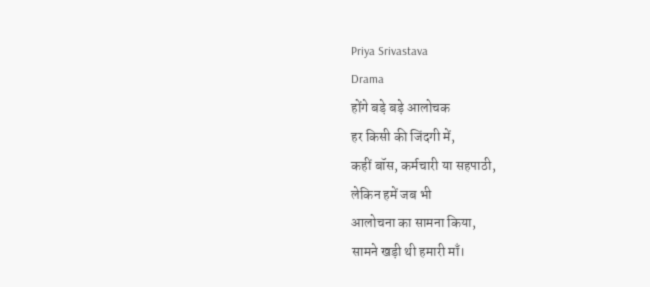Priya Srivastava
Drama
होंगे बड़े बड़े आलोचक
हर किसी की जिंदगी में,
कहीं बॉस, कर्मचारी या सहपाठी,
लेकिन हमें जब भी
आलोचना का सामना किया,
सामने खड़ी थी हमारी माँ।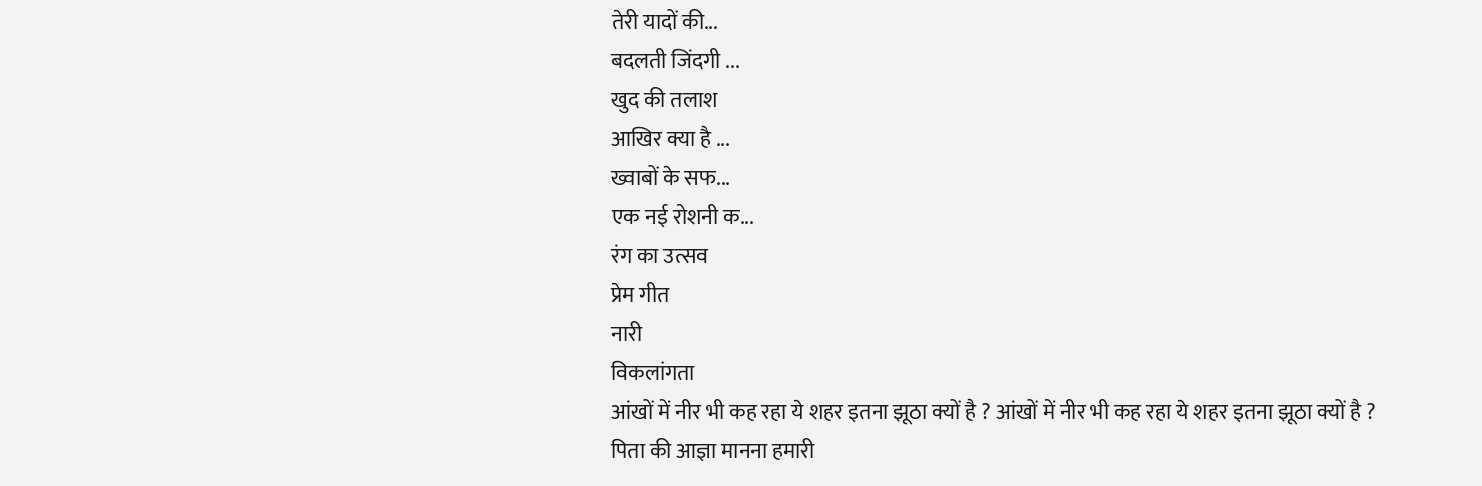तेरी यादों की...
बदलती जिंदगी ...
खुद की तलाश
आखिर क्या है ...
ख्वाबों के सफ...
एक नई रोशनी क...
रंग का उत्सव
प्रेम गीत
नारी
विकलांगता
आंखों में नीर भी कह रहा ये शहर इतना झूठा क्यों है ? आंखों में नीर भी कह रहा ये शहर इतना झूठा क्यों है ?
पिता की आज्ञा मानना हमारी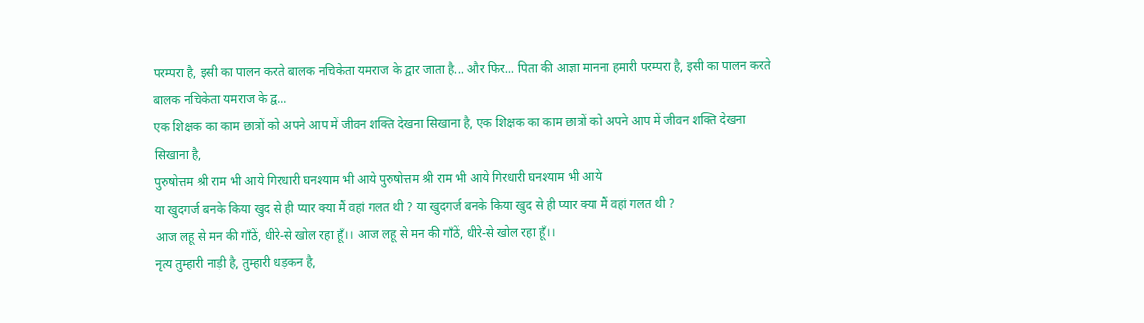परम्परा है, इसी का पालन करते बालक नचिकेता यमराज के द्वार जाता है... और फिर... पिता की आज्ञा मानना हमारी परम्परा है, इसी का पालन करते बालक नचिकेता यमराज के द्व...
एक शिक्षक का काम छात्रों को अपने आप में जीवन शक्ति देखना सिखाना है, एक शिक्षक का काम छात्रों को अपने आप में जीवन शक्ति देखना सिखाना है,
पुरुषोत्तम श्री राम भी आये गिरधारी घनश्याम भी आये पुरुषोत्तम श्री राम भी आये गिरधारी घनश्याम भी आये
या खुदगर्ज बनके किया खुद से ही प्यार क्या मैं वहां गलत थी ? या खुदगर्ज बनके किया खुद से ही प्यार क्या मैं वहां गलत थी ?
आज लहू से मन की गाँठें, धीरे-से खोल रहा हूँ।। आज लहू से मन की गाँठें, धीरे-से खोल रहा हूँ।।
नृत्य तुम्हारी नाड़ी है, तुम्हारी धड़कन है,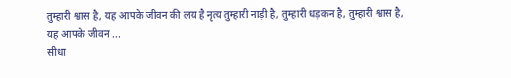तुम्हारी श्वास है, यह आपके जीवन की लय है नृत्य तुम्हारी नाड़ी है, तुम्हारी धड़कन है, तुम्हारी श्वास है, यह आपके जीवन ...
सीधा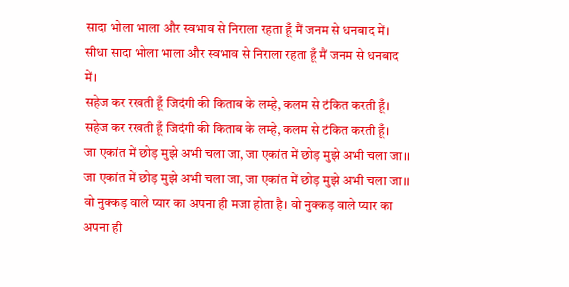सादा भोला भाला और स्वभाव से निराला रहता हूँ मैं जनम से धनबाद में। सीधा सादा भोला भाला और स्वभाव से निराला रहता हूँ मैं जनम से धनबाद में।
सहेज कर रखती हूँ जिदंगी की किताब के लम्हे, कलम से टंकित करती हूँ। सहेज कर रखती हूँ जिदंगी की किताब के लम्हे, कलम से टंकित करती हूँ।
जा एकांत में छोड़ मुझे अभी चला जा, जा एकांत में छोड़ मुझे अभी चला जा।। जा एकांत में छोड़ मुझे अभी चला जा, जा एकांत में छोड़ मुझे अभी चला जा।।
वो नुक्कड़ वाले प्यार का अपना ही मजा होता है। वो नुक्कड़ वाले प्यार का अपना ही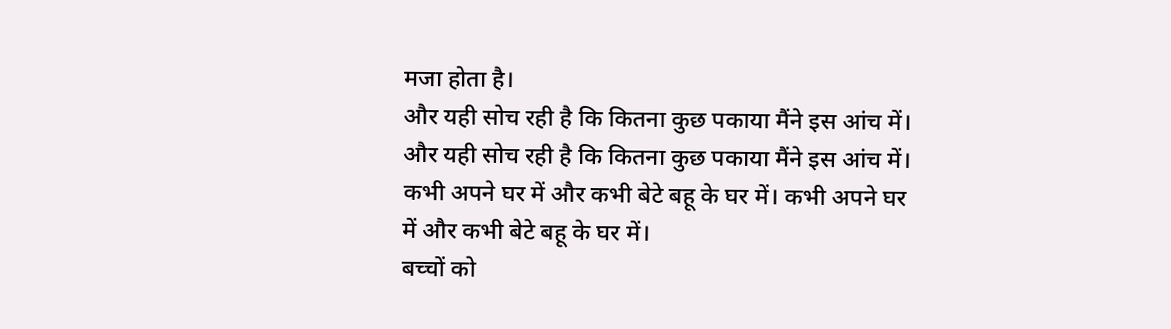मजा होता है।
और यही सोच रही है कि कितना कुछ पकाया मैंने इस आंच में। और यही सोच रही है कि कितना कुछ पकाया मैंने इस आंच में।
कभी अपने घर में और कभी बेटे बहू के घर में। कभी अपने घर में और कभी बेटे बहू के घर में।
बच्चों को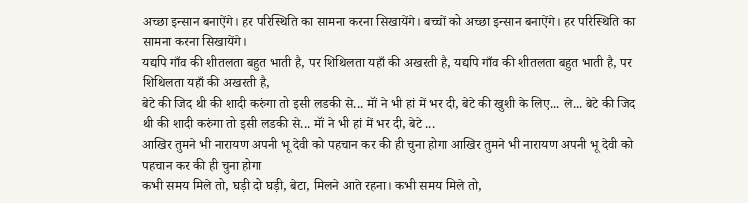अच्छा इन्सान बनाऐंगे। हर परिस्थिति का सामना करना सिखायेंगे। बच्चों को अच्छा इन्सान बनाऐंगे। हर परिस्थिति का सामना करना सिखायेंगे।
यद्यपि गाँव की शीतलता बहुत भाती है, पर शिथिलता यहाँ की अखरती है, यद्यपि गाँव की शीतलता बहुत भाती है, पर शिथिलता यहाँ की अखरती है,
बेटे की जिद थी की शादी करुंगा तो इसी लडकी से... मॉं ने भी हां में भर दी, बेटे की खुशी के लिए... ले... बेटे की जिद थी की शादी करुंगा तो इसी लडकी से... मॉं ने भी हां में भर दी, बेटे ...
आखिर तुमने भी नारायण अपनी भू देवी को पहचान कर की ही चुना होगा आखिर तुमने भी नारायण अपनी भू देवी को पहचान कर की ही चुना होगा
कभी समय मिले तो, घड़ी दो घड़ी, बेटा, मिलने आते रहना। कभी समय मिले तो,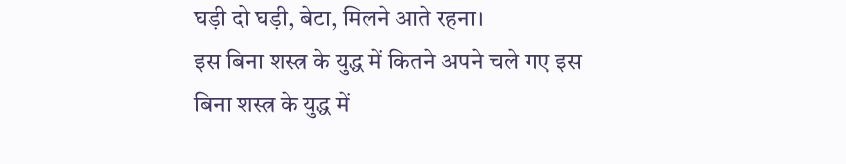घड़ी दो घड़ी, बेटा, मिलने आते रहना।
इस बिना शस्त्र के युद्ध में कितने अपने चले गए इस बिना शस्त्र के युद्ध में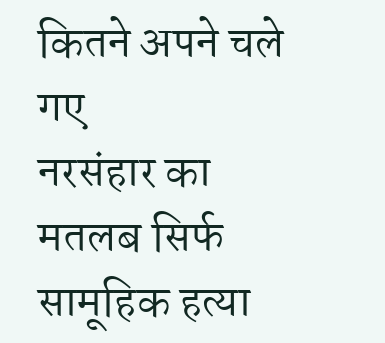कितने अपने चले गए
नरसंहार का मतलब सिर्फ सामूहिक हत्या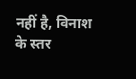नहीं है, विनाश के स्तर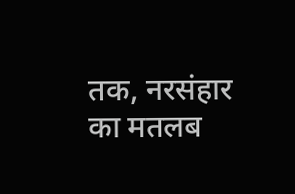तक, नरसंहार का मतलब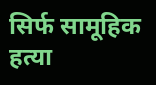सिर्फ सामूहिक हत्या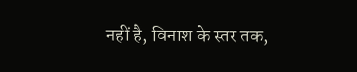नहीं है, विनाश के स्तर तक,